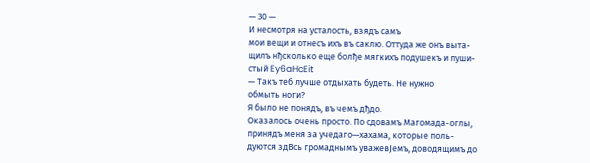— 30 —
И несмотря на усталость, взядъ самъ
мои вещи и отнесъ ихъ въ саклю. Оттуда же онъ выта-
щилъ нђсколько еще болђе мягкихъ подушекъ и пуши-
стый Ey6aHcEit
— Такъ теб лучше отдыхать будеть. Не нужно
обмыть ноги?
Я было не понядъ, въ чемъ дђдо.
Оказалось очень просто. По сдовамъ Магомада-оглы,
принядъ меня за учедаго—хахама, которые поль-
дуются здВсь громаднымъ уважевЈемъ, доводящимъ до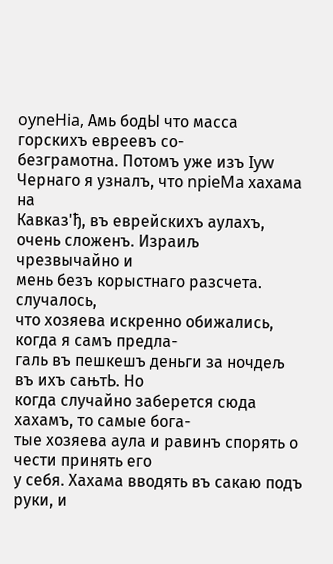oyneHia, Амь бодЫ что масса горскихъ евреевъ со-
безграмотна. Потомъ уже изъ Iyw
Чернаго я узналъ, что npieMa хахама на
Кавказ'ђ, въ еврейскихъ аулахъ, очень сложенъ. Израиљ
чрезвычайно и
мень безъ корыстнаго разсчета. случалось,
что хозяева искренно обижались, когда я самъ предла-
галь въ пешкешъ деньги за ночдељ въ ихъ сањтЬ. Но
когда случайно заберется сюда хахамъ, то самые бога-
тые хозяева аула и равинъ спорять о чести принять его
у себя. Хахама вводять въ сакаю подъ руки, и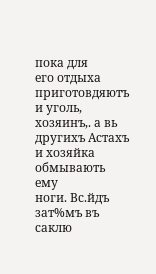пока для
его отдыха приготовдяютъ и уголь,
хозяинъ,. а вь другихъ Астахъ и хозяйка обмывають ему
ноги. Вс.йдъ зат%мъ въ саклю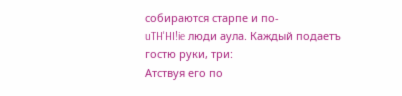собираются старпе и по-
uTH'HI!ie люди аула. Каждый подаетъ гостю руки, три:
Атствуя его по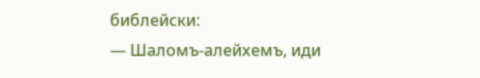библейски:
— Шаломъ-алейхемъ, иди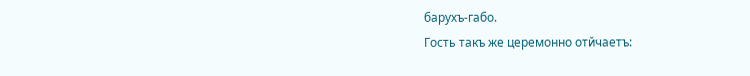барухъ-габо.
Гость такъ же церемонно отйчаетъ: